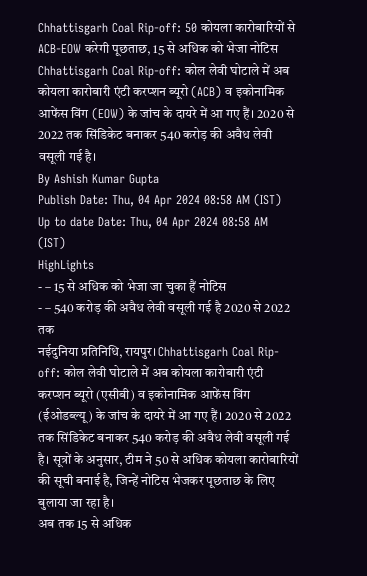Chhattisgarh Coal Rip-off: 50 कोयला कारोबारियों से ACB-EOW करेगी पूछताछ, 15 से अधिक को भेजा नोटिस
Chhattisgarh Coal Rip-off: कोल लेवी घोटाले में अब कोयला कारोबारी एंटी करप्शन ब्यूरो (ACB) व इकोनामिक आफेंस विंग (EOW) के जांच के दायरे में आ गए हैं। 2020 से 2022 तक सिंडिकेट बनाकर 540 करोड़ की अवैध लेवी वसूली गई है।
By Ashish Kumar Gupta
Publish Date: Thu, 04 Apr 2024 08:58 AM (IST)
Up to date Date: Thu, 04 Apr 2024 08:58 AM (IST)
HighLights
- – 15 से अधिक को भेजा जा चुका हैं नोटिस
- – 540 करोड़ की अवैध लेवी वसूली गई है 2020 से 2022 तक
नईदुनिया प्रतिनिधि, रायपुर। Chhattisgarh Coal Rip-off: कोल लेवी घोटाले में अब कोयला कारोबारी एंटी करप्शन ब्यूरो (एसीबी) व इकोनामिक आफेंस विंग (ईओडब्ल्यू) के जांच के दायरे में आ गए हैं। 2020 से 2022 तक सिंडिकेट बनाकर 540 करोड़ की अवैध लेवी वसूली गई है। सूत्रों के अनुसार, टीम ने 50 से अधिक कोयला कारोबारियों की सूची बनाई है, जिन्हें नोटिस भेजकर पूछताछ के लिए बुलाया जा रहा है।
अब तक 15 से अधिक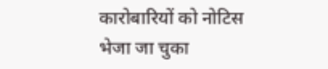कारोबारियों को नोटिस भेजा जा चुका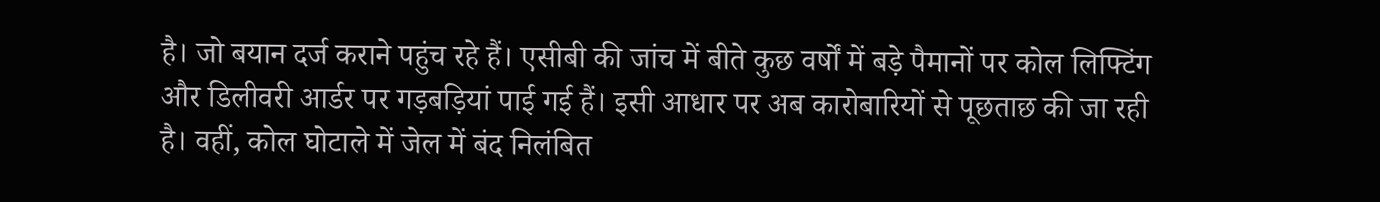है। जो बयान दर्ज कराने पहुंच रहे हैं। एसीबी की जांच में बीते कुछ वर्षों में बड़े पैमानों पर कोल लिफ्टिंग और डिलीवरी आर्डर पर गड़बड़ियां पाई गई हैं। इसी आधार पर अब कारोबारियों से पूछताछ की जा रही है। वहीं, कोल घोटाले में जेल में बंद निलंबित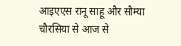आइएएस रानू साहू और सौम्या चौरसिया से आज से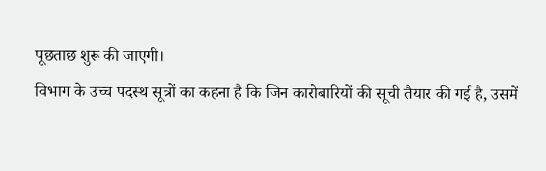पूछताछ शुरू की जाएगी।
विभाग के उच्च पदस्थ सूत्रों का कहना है कि जिन कारोबारियों की सूची तैयार की गई है, उसमें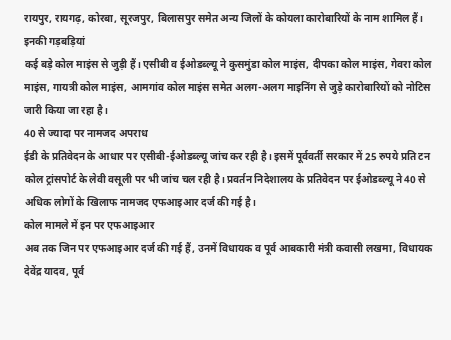रायपुर, रायगढ़, कोरबा, सूरजपुर, बिलासपुर समेत अन्य जिलों के कोयला कारोबारियों के नाम शामिल हैं। इनकी गड़बड़ियां
कई बड़े कोल माइंस से जुड़ी हैं। एसीबी व ईओडब्ल्यू ने कुसमुंडा कोल माइंस, दीपका कोल माइंस, गेवरा कोल माइंस, गायत्री कोल माइंस, आमगांव कोल माइंस समेत अलग-अलग माइनिंग से जुड़े कारोबारियों को नोटिस जारी किया जा रहा है।
40 से ज्यादा पर नामजद अपराध
ईडी के प्रतिवेदन के आधार पर एसीबी-ईओडब्ल्यू जांच कर रही है। इसमें पूर्ववर्ती सरकार में 25 रुपये प्रति टन कोल ट्रांसपोर्ट के लेवी वसूली पर भी जांच चल रही है। प्रवर्तन निदेशालय के प्रतिवेदन पर ईओडब्ल्यू ने 40 से अधिक लोगों के खिलाफ नामजद एफआइआर दर्ज की गई है।
कोल मामले में इन पर एफआइआर
अब तक जिन पर एफआइआर दर्ज की गई हैं, उनमें विधायक व पूर्व आबकारी मंत्री कवासी लखमा, विधायक देवेंद्र यादव, पूर्व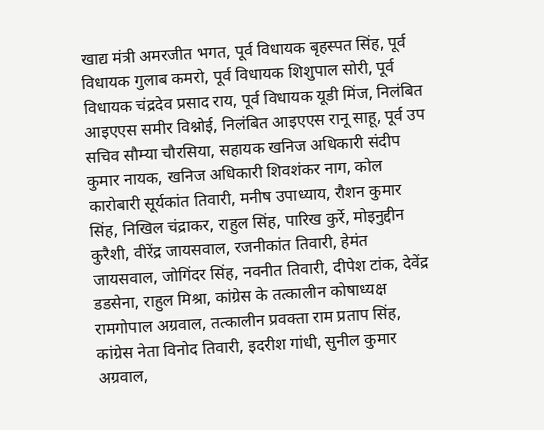खाद्य मंत्री अमरजीत भगत, पूर्व विधायक बृहस्पत सिंह, पूर्व विधायक गुलाब कमरो, पूर्व विधायक शिशुपाल सोरी, पूर्व विधायक चंद्रदेव प्रसाद राय, पूर्व विधायक यूडी मिंज, निलंबित आइएएस समीर विश्नोई, निलंबित आइएएस रानू साहू, पूर्व उप सचिव सौम्या चौरसिया, सहायक खनिज अधिकारी संदीप कुमार नायक, खनिज अधिकारी शिवशंकर नाग, कोल कारोबारी सूर्यकांत तिवारी, मनीष उपाध्याय, रौशन कुमार सिंह, निखिल चंद्राकर, राहुल सिंह, पारिख कुर्रे, मोइनुद्दीन कुरैशी, वीरेंद्र जायसवाल, रजनीकांत तिवारी, हेमंत जायसवाल, जोगिंदर सिंह, नवनीत तिवारी, दीपेश टांक, देवेंद्र डडसेना, राहुल मिश्रा, कांग्रेस के तत्कालीन कोषाध्यक्ष रामगोपाल अग्रवाल, तत्कालीन प्रवक्ता राम प्रताप सिंह, कांग्रेस नेता विनोद तिवारी, इदरीश गांधी, सुनील कुमार अग्रवाल,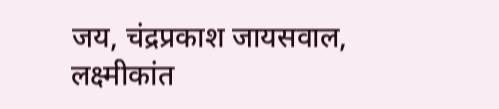जय, चंद्रप्रकाश जायसवाल, लक्ष्मीकांत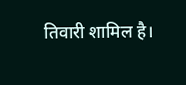तिवारी शामिल है।